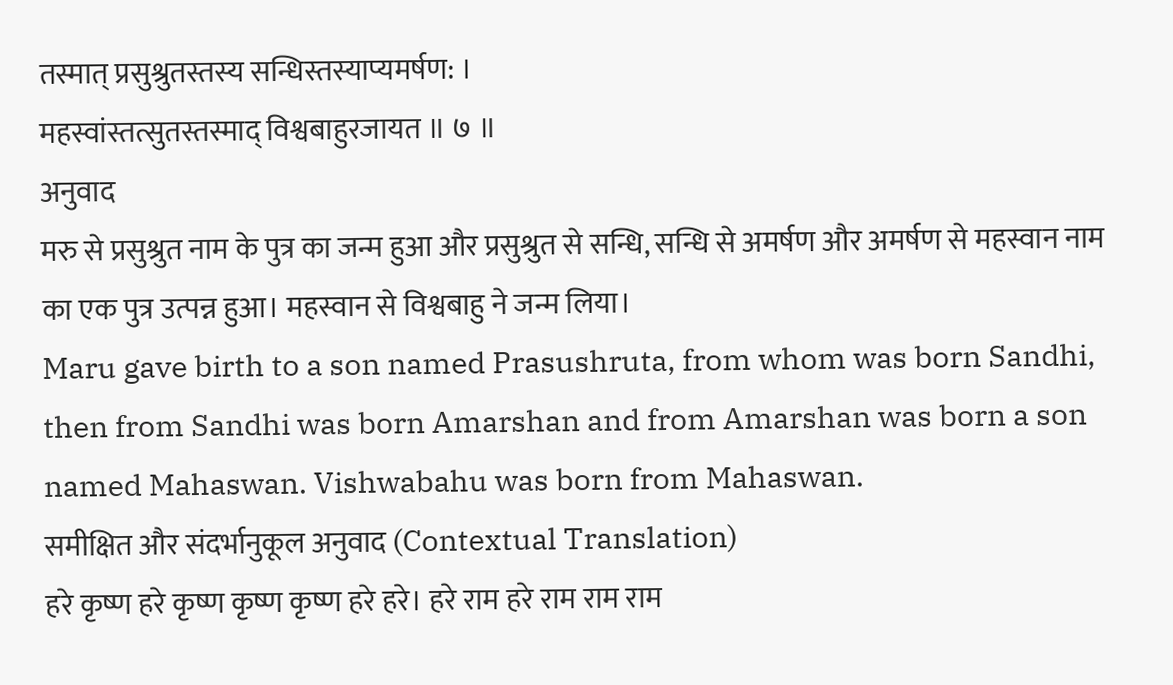तस्मात् प्रसुश्रुतस्तस्य सन्धिस्तस्याप्यमर्षण: ।
महस्वांस्तत्सुतस्तस्माद् विश्वबाहुरजायत ॥ ७ ॥
अनुवाद
मरु से प्रसुश्रुत नाम के पुत्र का जन्म हुआ और प्रसुश्रुत से सन्धि, सन्धि से अमर्षण और अमर्षण से महस्वान नाम का एक पुत्र उत्पन्न हुआ। महस्वान से विश्वबाहु ने जन्म लिया।
Maru gave birth to a son named Prasushruta, from whom was born Sandhi, then from Sandhi was born Amarshan and from Amarshan was born a son named Mahaswan. Vishwabahu was born from Mahaswan.
समीक्षित और संदर्भानुकूल अनुवाद (Contextual Translation)
हरे कृष्ण हरे कृष्ण कृष्ण कृष्ण हरे हरे। हरे राम हरे राम राम राम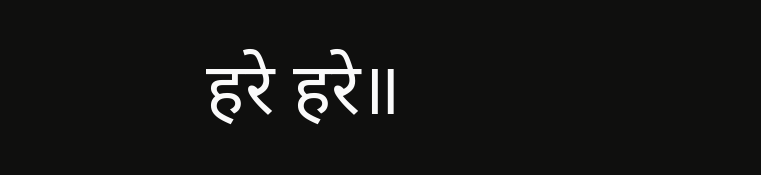हरे हरे॥